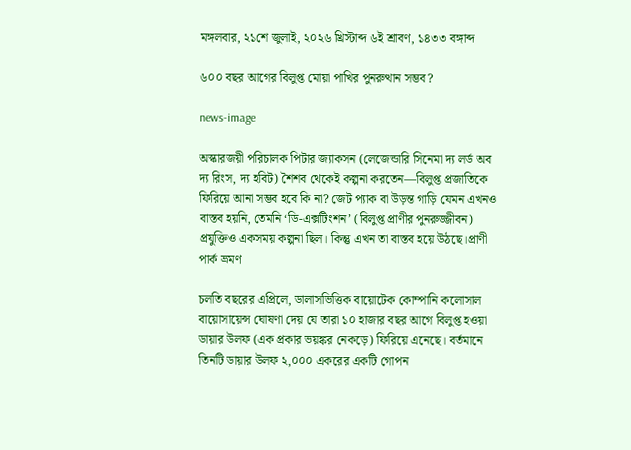মঙ্গলবার, ২১শে জুলাই, ২০২৬ খ্রিস্টাব্দ ৬ই শ্রাবণ, ১৪৩৩ বঙ্গাব্দ

৬০০ বছর আগের বিলুপ্ত মোয়া পাখির পুনরুত্থান সম্ভব?

news-image

অস্কারজয়ী পরিচালক পিটার জ্যাকসন (লেজেন্ডারি সিনেমা দ্য লর্ড অব দ্য রিংস, দ্য হবিট) শৈশব থেকেই কল্পনা করতেন—বিলুপ্ত প্রজাতিকে ফিরিয়ে আনা সম্ভব হবে কি না? জেট প্যাক বা উড়ন্ত গাড়ি যেমন এখনও বাস্তব হয়নি, তেমনি ‘ডি-এক্সটিংশন’ (বিলুপ্ত প্রাণীর পুনরুজ্জীবন) প্রযুক্তিও একসময় কল্পনা ছিল। কিন্তু এখন তা বাস্তব হয়ে উঠছে।প্রাণী পার্ক ভ্রমণ

চলতি বছরের এপ্রিলে, ডালাসভিত্তিক বায়োটেক কোম্পানি কলোসাল বায়োসায়েন্স ঘোষণা দেয় যে তারা ১০ হাজার বছর আগে বিলুপ্ত হওয়া ডায়ার উলফ (এক প্রকার ভয়ঙ্কর নেকড়ে) ফিরিয়ে এনেছে। বর্তমানে তিনটি ডায়ার উলফ ২,০০০ একরের একটি গোপন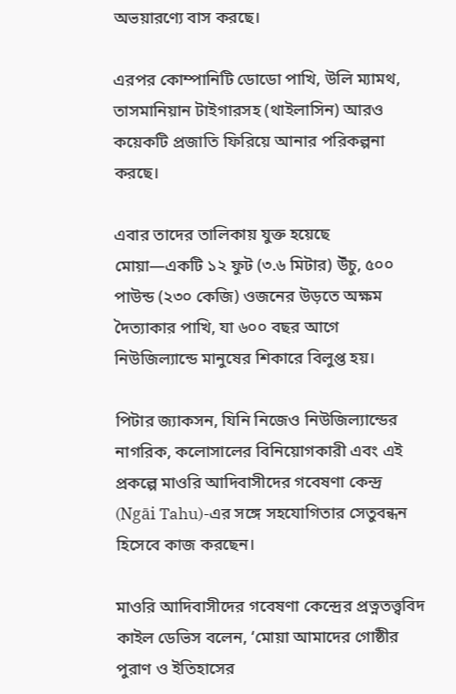অভয়ারণ্যে বাস করছে।

এরপর কোম্পানিটি ডোডো পাখি, উলি ম্যামথ, তাসমানিয়ান টাইগারসহ (থাইলাসিন) আরও কয়েকটি প্রজাতি ফিরিয়ে আনার পরিকল্পনা করছে।

এবার তাদের তালিকায় যুক্ত হয়েছে মোয়া—একটি ১২ ফুট (৩.৬ মিটার) উঁচু, ৫০০ পাউন্ড (২৩০ কেজি) ওজনের উড়তে অক্ষম দৈত্যাকার পাখি, যা ৬০০ বছর আগে নিউজিল্যান্ডে মানুষের শিকারে বিলুপ্ত হয়।

পিটার জ্যাকসন, যিনি নিজেও নিউজিল্যান্ডের নাগরিক, কলোসালের বিনিয়োগকারী এবং এই প্রকল্পে মাওরি আদিবাসীদের গবেষণা কেন্দ্র (Ngāi Tahu)-এর সঙ্গে সহযোগিতার সেতুবন্ধন হিসেবে কাজ করছেন।

মাওরি আদিবাসীদের গবেষণা কেন্দ্রের প্রত্নতত্ত্ববিদ কাইল ডেভিস বলেন, ‘মোয়া আমাদের গোষ্ঠীর পুরাণ ও ইতিহাসের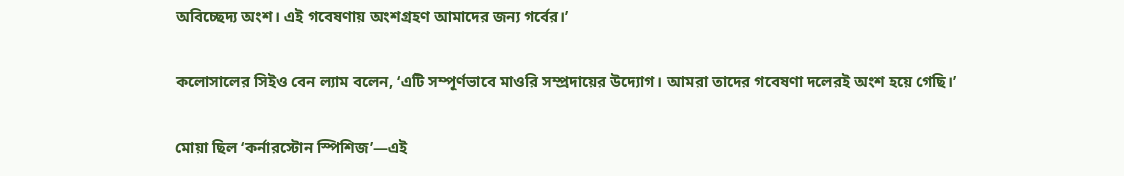অবিচ্ছেদ্য অংশ। এই গবেষণায় অংশগ্রহণ আমাদের জন্য গর্বের।’

কলোসালের সিইও বেন ল্যাম বলেন, ‘এটি সম্পূর্ণভাবে মাওরি সম্প্রদায়ের উদ্যোগ। আমরা তাদের গবেষণা দলেরই অংশ হয়ে গেছি।’

মোয়া ছিল ‘কর্নারস্টোন স্পিশিজ’—এই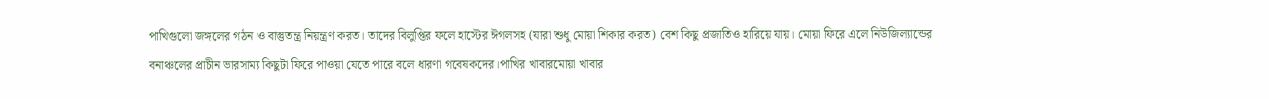পাখিগুলো জঙ্গলের গঠন ও বাস্তুতন্ত্র নিয়ন্ত্রণ করত। তাদের বিলুপ্তির ফলে হাস্টের ঈগলসহ (যারা শুধু মোয়া শিকার করত) বেশ কিছু প্রজাতিও হারিয়ে যায়। মোয়া ফিরে এলে নিউজিল্যান্ডের বনাঞ্চলের প্রাচীন ভারসাম্য কিছুটা ফিরে পাওয়া যেতে পারে বলে ধারণা গবেষকদের।পাখির খাবারমোয়া খাবার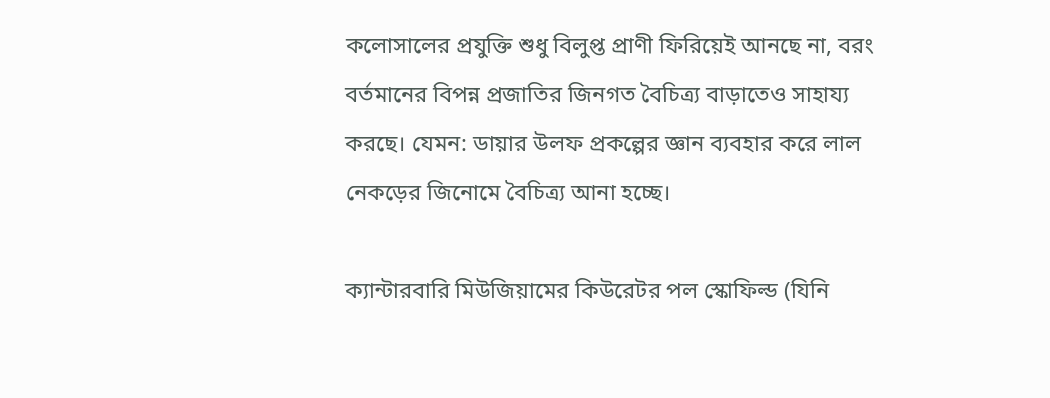কলোসালের প্রযুক্তি শুধু বিলুপ্ত প্রাণী ফিরিয়েই আনছে না, বরং বর্তমানের বিপন্ন প্রজাতির জিনগত বৈচিত্র্য বাড়াতেও সাহায্য করছে। যেমন: ডায়ার উলফ প্রকল্পের জ্ঞান ব্যবহার করে লাল নেকড়ের জিনোমে বৈচিত্র্য আনা হচ্ছে।

ক্যান্টারবারি মিউজিয়ামের কিউরেটর পল স্কোফিল্ড (যিনি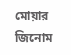মোয়ার জিনোম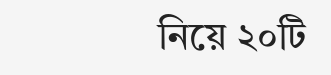নিয়ে ২০টি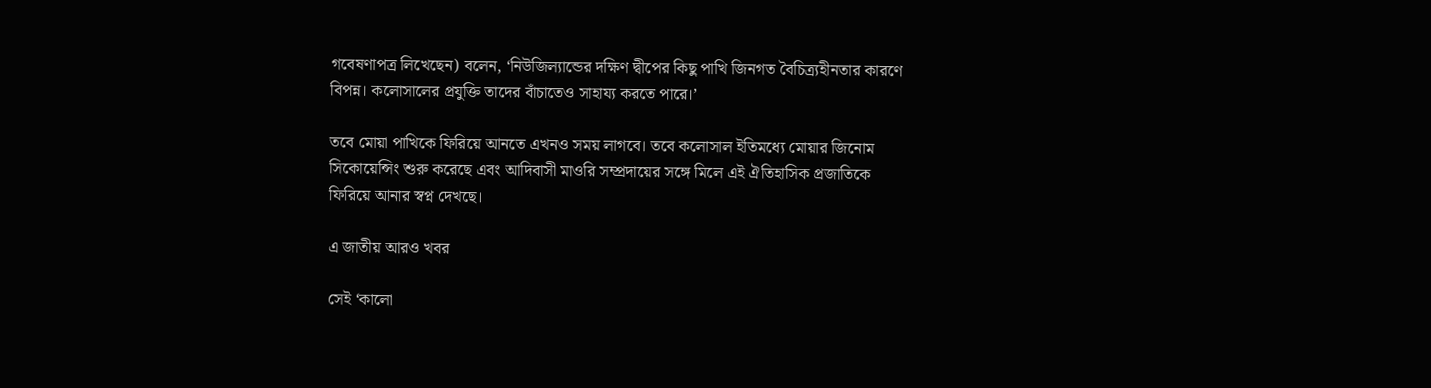গবেষণাপত্র লিখেছেন) বলেন, ‘নিউজিল্যান্ডের দক্ষিণ দ্বীপের কিছু পাখি জিনগত বৈচিত্র্যহীনতার কারণে বিপন্ন। কলোসালের প্রযুক্তি তাদের বাঁচাতেও সাহায্য করতে পারে।’

তবে মোয়া পাখিকে ফিরিয়ে আনতে এখনও সময় লাগবে। তবে কলোসাল ইতিমধ্যে মোয়ার জিনোম সিকোয়েন্সিং শুরু করেছে এবং আদিবাসী মাওরি সম্প্রদায়ের সঙ্গে মিলে এই ঐতিহাসিক প্রজাতিকে ফিরিয়ে আনার স্বপ্ন দেখছে।

এ জাতীয় আরও খবর

সেই ‘কালো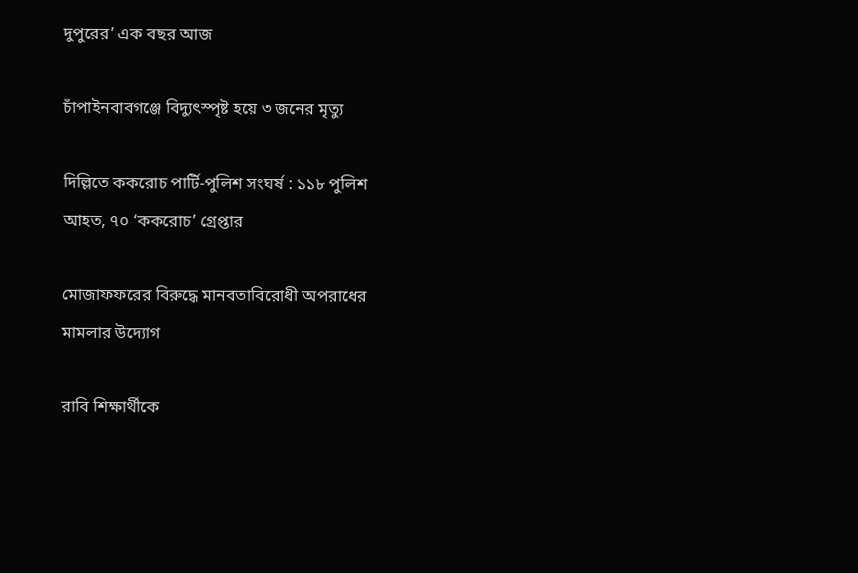দুপুরের’ এক বছর আজ

চাঁপাইনবাবগঞ্জে বিদ্যুৎস্পৃষ্ট হয়ে ৩ জনের মৃত্যু

দিল্লিতে ককরোচ পার্টি-পুলিশ সংঘর্ষ : ১১৮ পুলিশ আহত, ৭০ ‘ককরোচ’ গ্রেপ্তার

মোজাফফরের বিরুদ্ধে মানবতাবিরোধী অপরাধের মামলার উদ্যোগ

রাবি শিক্ষার্থীকে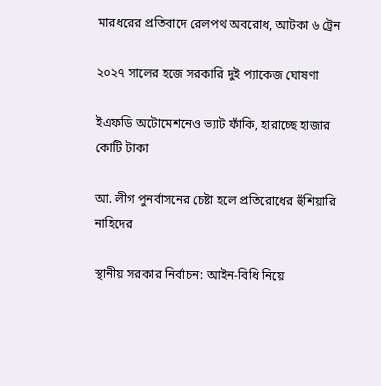মারধরের প্রতিবাদে রেলপথ অবরোধ, আটকা ৬ ট্রেন

২০২৭ সালের হজে সরকারি দুই প্যাকেজ ঘোষণা

ইএফডি অটোমেশনেও ভ্যাট ফাঁকি, হারাচ্ছে হাজার কোটি টাকা

আ. লীগ পুনর্বাসনের চেষ্টা হলে প্রতিরোধের হুঁশিয়ারি নাহিদের

স্থানীয় সরকার নির্বাচন: আইন-বিধি নিয়ে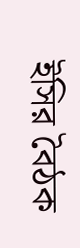ইসির বৈঠক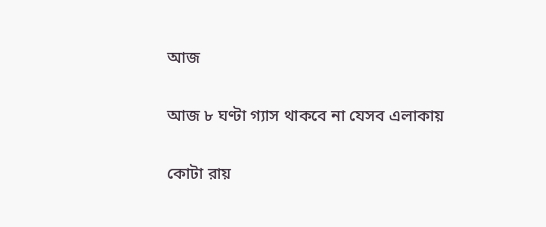আজ

আজ ৮ ঘণ্টা গ্যাস থাকবে না যেসব এলাকায়

কোটা রায়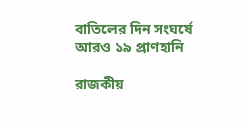বাতিলের দিন সংঘর্ষে আরও ১৯ প্রাণহানি

রাজকীয়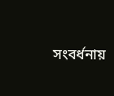সংবর্ধনায়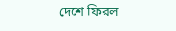দেশে ফিরল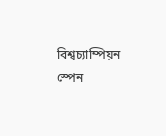বিশ্বচ্যাম্পিয়ন স্পেন